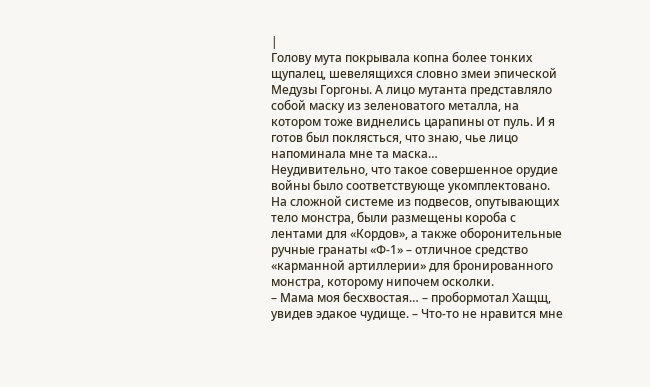|
Голову мута покрывала копна более тонких щупалец, шевелящихся словно змеи эпической Медузы Горгоны. А лицо мутанта представляло собой маску из зеленоватого металла, на котором тоже виднелись царапины от пуль. И я готов был поклясться, что знаю, чье лицо напоминала мне та маска…
Неудивительно, что такое совершенное орудие войны было соответствующе укомплектовано. На сложной системе из подвесов, опутывающих тело монстра, были размещены короба с лентами для «Кордов», а также оборонительные ручные гранаты «Ф-1» – отличное средство «карманной артиллерии» для бронированного монстра, которому нипочем осколки.
– Мама моя бесхвостая… – пробормотал Хащщ, увидев эдакое чудище. – Что-то не нравится мне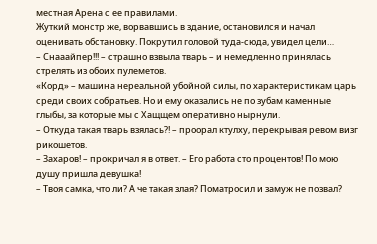местная Арена с ее правилами.
Жуткий монстр же, ворвавшись в здание, остановился и начал оценивать обстановку. Покрутил головой туда-сюда, увидел цели…
– Снааайпер!!! – страшно взвыла тварь – и немедленно принялась стрелять из обоих пулеметов.
«Корд» – машина нереальной убойной силы, по характеристикам царь среди своих собратьев. Но и ему оказались не по зубам каменные глыбы, за которые мы с Хащщем оперативно нырнули.
– Откуда такая тварь взялась?! – проорал ктулху, перекрывая ревом визг рикошетов.
– Захаров! – прокричал я в ответ. – Его работа сто процентов! По мою душу пришла девушка!
– Твоя самка, что ли? А че такая злая? Поматросил и замуж не позвал?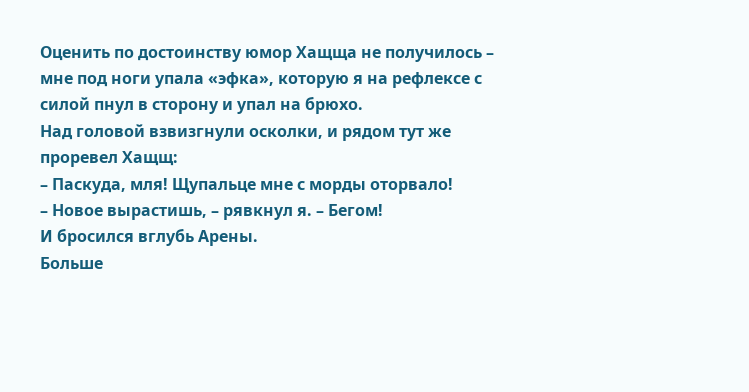Оценить по достоинству юмор Хащща не получилось – мне под ноги упала «эфка», которую я на рефлексе с силой пнул в сторону и упал на брюхо.
Над головой взвизгнули осколки, и рядом тут же проревел Хащщ:
– Паскуда, мля! Щупальце мне с морды оторвало!
– Новое вырастишь, – рявкнул я. – Бегом!
И бросился вглубь Арены.
Больше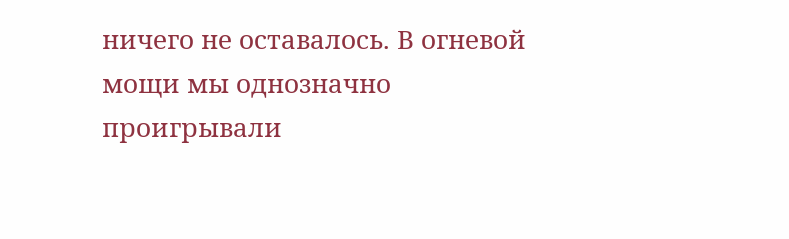ничего не оставалось. В огневой мощи мы однозначно проигрывали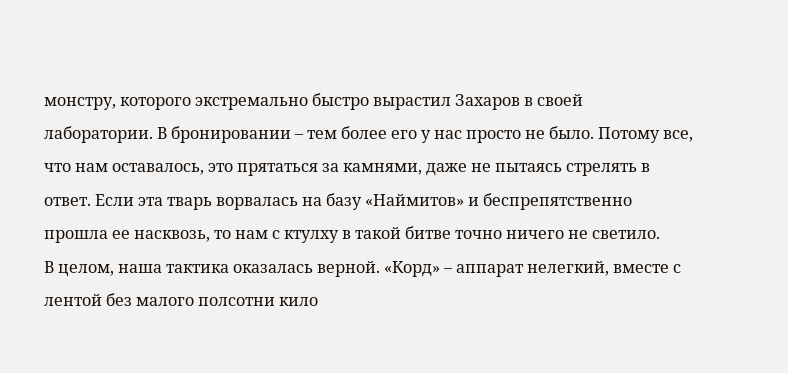монстру, которого экстремально быстро вырастил Захаров в своей лаборатории. В бронировании – тем более его у нас просто не было. Потому все, что нам оставалось, это прятаться за камнями, даже не пытаясь стрелять в ответ. Если эта тварь ворвалась на базу «Наймитов» и беспрепятственно прошла ее насквозь, то нам с ктулху в такой битве точно ничего не светило.
В целом, наша тактика оказалась верной. «Корд» – аппарат нелегкий, вместе с лентой без малого полсотни кило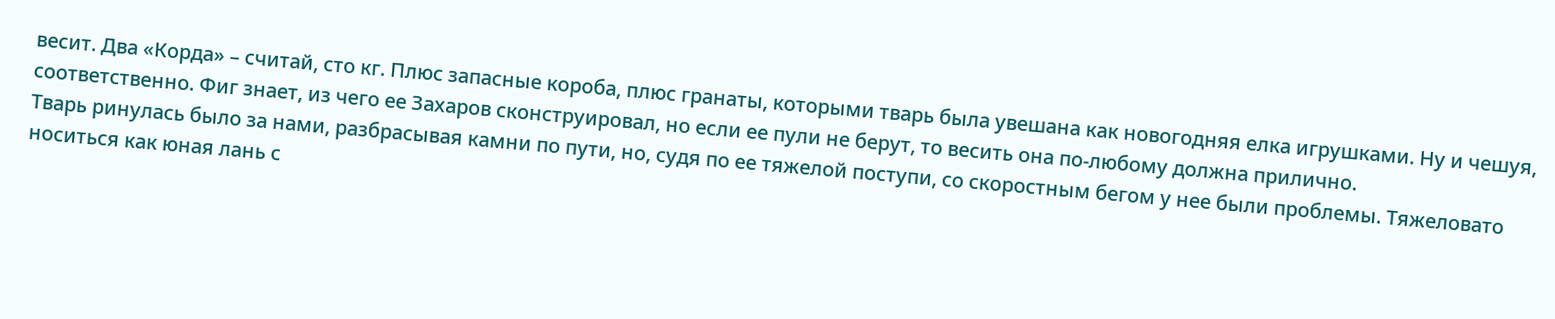весит. Два «Корда» – считай, сто кг. Плюс запасные короба, плюс гранаты, которыми тварь была увешана как новогодняя елка игрушками. Ну и чешуя, соответственно. Фиг знает, из чего ее Захаров сконструировал, но если ее пули не берут, то весить она по-любому должна прилично.
Тварь ринулась было за нами, разбрасывая камни по пути, но, судя по ее тяжелой поступи, со скоростным бегом у нее были проблемы. Тяжеловато носиться как юная лань с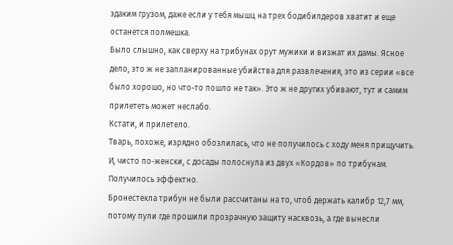эдаким грузом, даже если у тебя мышц на трех бодибилдеров хватит и еще останется полмешка.
Было слышно, как сверху на трибунах орут мужики и визжат их дамы. Ясное дело, это ж не запланированные убийства для развлечения, это из серии «все было хорошо, но что-то пошло не так». Это ж не других убивают, тут и самим прилететь может неслабо.
Кстати, и прилетело.
Тварь, похоже, изрядно обозлилась, что не получилось с ходу меня прищучить. И, чисто по-женски, с досады полоснула из двух «Кордов» по трибунам.
Получилось эффектно.
Бронестекла трибун не были рассчитаны на то, чтоб держать калибр 12,7 мм, потому пули где прошили прозрачную защиту насквозь, а где вынесли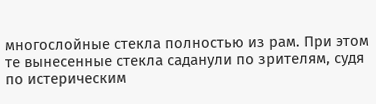многослойные стекла полностью из рам. При этом те вынесенные стекла саданули по зрителям, судя по истерическим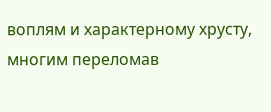воплям и характерному хрусту, многим переломав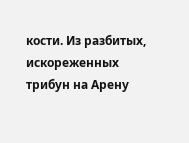кости. Из разбитых, искореженных трибун на Арену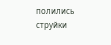полились струйки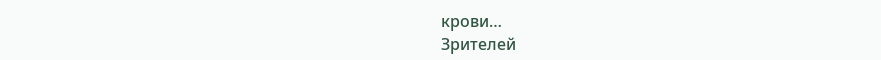крови…
Зрителей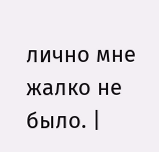лично мне жалко не было. |